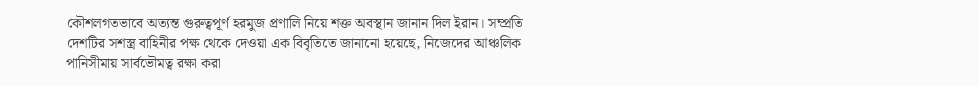কৌশলগতভাবে অত্যন্ত গুরুত্বপূর্ণ হরমুজ প্রণালি নিয়ে শক্ত অবস্থান জানান দিল ইরান। সম্প্রতি দেশটির সশস্ত্র বাহিনীর পক্ষ থেকে দেওয়া এক বিবৃতিতে জানানো হয়েছে, নিজেদের আঞ্চলিক পানিসীমায় সার্বভৌমত্ব রক্ষা করা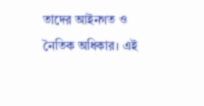তাদের আইনগত ও নৈতিক অধিকার। এই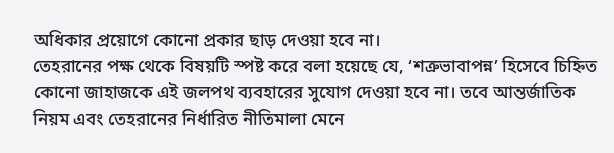অধিকার প্রয়োগে কোনো প্রকার ছাড় দেওয়া হবে না।
তেহরানের পক্ষ থেকে বিষয়টি স্পষ্ট করে বলা হয়েছে যে, ‘শত্রুভাবাপন্ন’ হিসেবে চিহ্নিত কোনো জাহাজকে এই জলপথ ব্যবহারের সুযোগ দেওয়া হবে না। তবে আন্তর্জাতিক নিয়ম এবং তেহরানের নির্ধারিত নীতিমালা মেনে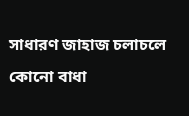সাধারণ জাহাজ চলাচলে কোনো বাধা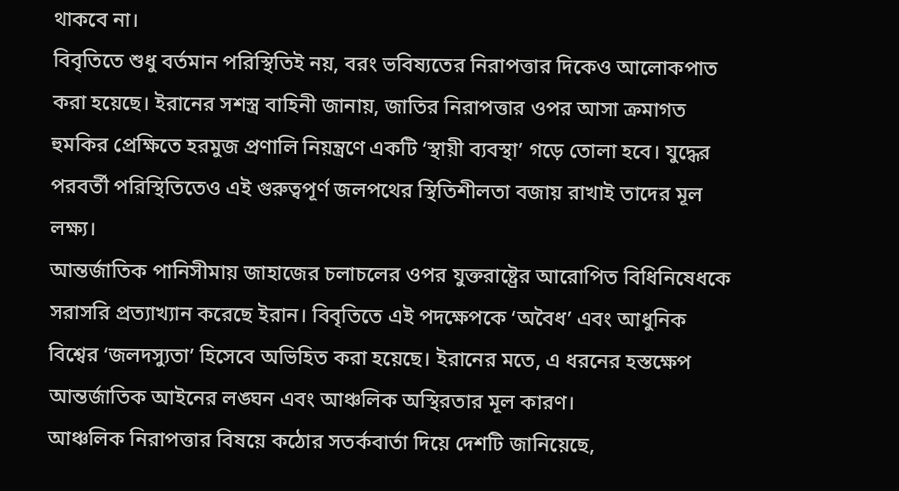থাকবে না।
বিবৃতিতে শুধু বর্তমান পরিস্থিতিই নয়, বরং ভবিষ্যতের নিরাপত্তার দিকেও আলোকপাত করা হয়েছে। ইরানের সশস্ত্র বাহিনী জানায়, জাতির নিরাপত্তার ওপর আসা ক্রমাগত হুমকির প্রেক্ষিতে হরমুজ প্রণালি নিয়ন্ত্রণে একটি ‘স্থায়ী ব্যবস্থা’ গড়ে তোলা হবে। যুদ্ধের পরবর্তী পরিস্থিতিতেও এই গুরুত্বপূর্ণ জলপথের স্থিতিশীলতা বজায় রাখাই তাদের মূল লক্ষ্য।
আন্তর্জাতিক পানিসীমায় জাহাজের চলাচলের ওপর যুক্তরাষ্ট্রের আরোপিত বিধিনিষেধকে সরাসরি প্রত্যাখ্যান করেছে ইরান। বিবৃতিতে এই পদক্ষেপকে ‘অবৈধ’ এবং আধুনিক বিশ্বের ‘জলদস্যুতা’ হিসেবে অভিহিত করা হয়েছে। ইরানের মতে, এ ধরনের হস্তক্ষেপ আন্তর্জাতিক আইনের লঙ্ঘন এবং আঞ্চলিক অস্থিরতার মূল কারণ।
আঞ্চলিক নিরাপত্তার বিষয়ে কঠোর সতর্কবার্তা দিয়ে দেশটি জানিয়েছে,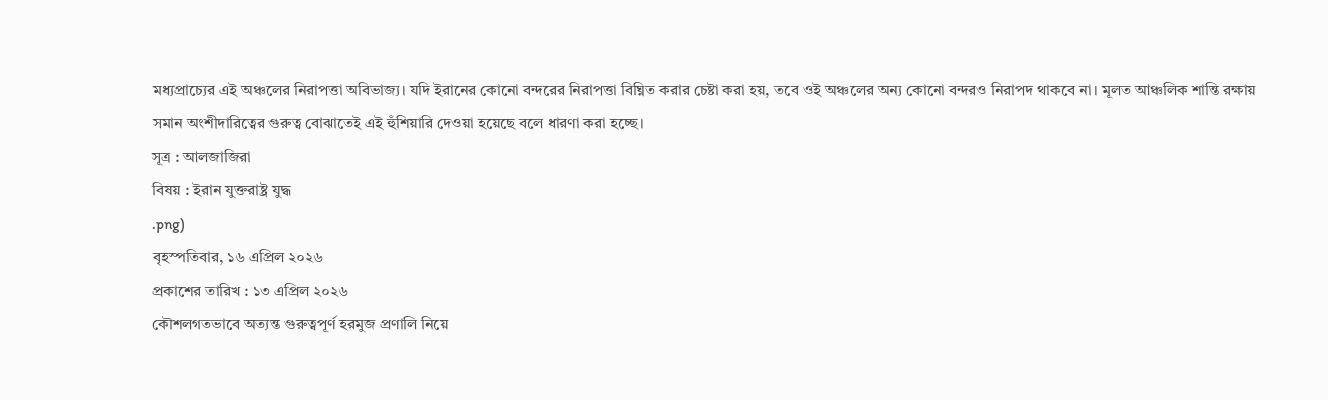মধ্যপ্রাচ্যের এই অঞ্চলের নিরাপত্তা অবিভাজ্য। যদি ইরানের কোনো বন্দরের নিরাপত্তা বিঘ্নিত করার চেষ্টা করা হয়, তবে ওই অঞ্চলের অন্য কোনো বন্দরও নিরাপদ থাকবে না। মূলত আঞ্চলিক শান্তি রক্ষায় সমান অংশীদারিত্বের গুরুত্ব বোঝাতেই এই হুঁশিয়ারি দেওয়া হয়েছে বলে ধারণা করা হচ্ছে।
সূত্র : আলজাজিরা
বিষয় : ইরান যুক্তরাষ্ট্র যুদ্ধ
.png)
বৃহস্পতিবার, ১৬ এপ্রিল ২০২৬
প্রকাশের তারিখ : ১৩ এপ্রিল ২০২৬
কৌশলগতভাবে অত্যন্ত গুরুত্বপূর্ণ হরমুজ প্রণালি নিয়ে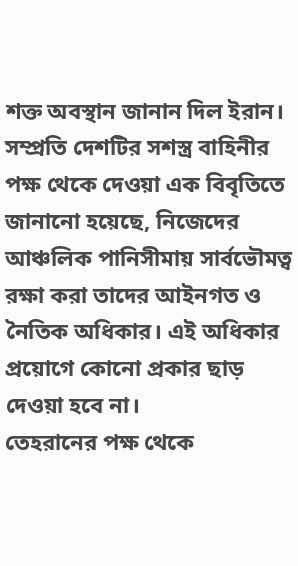শক্ত অবস্থান জানান দিল ইরান। সম্প্রতি দেশটির সশস্ত্র বাহিনীর পক্ষ থেকে দেওয়া এক বিবৃতিতে জানানো হয়েছে, নিজেদের আঞ্চলিক পানিসীমায় সার্বভৌমত্ব রক্ষা করা তাদের আইনগত ও নৈতিক অধিকার। এই অধিকার প্রয়োগে কোনো প্রকার ছাড় দেওয়া হবে না।
তেহরানের পক্ষ থেকে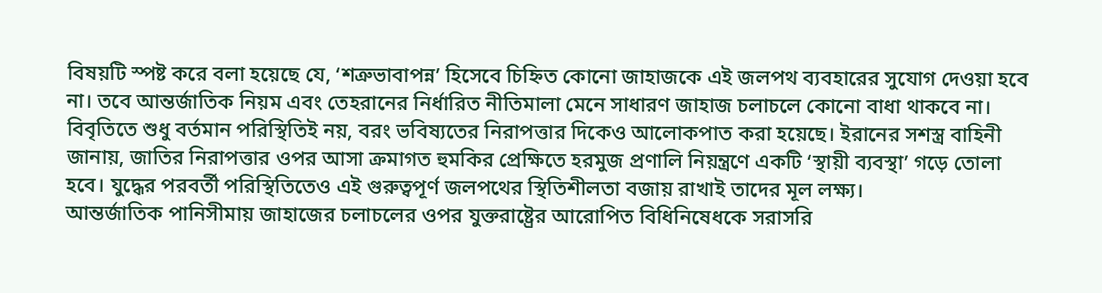বিষয়টি স্পষ্ট করে বলা হয়েছে যে, ‘শত্রুভাবাপন্ন’ হিসেবে চিহ্নিত কোনো জাহাজকে এই জলপথ ব্যবহারের সুযোগ দেওয়া হবে না। তবে আন্তর্জাতিক নিয়ম এবং তেহরানের নির্ধারিত নীতিমালা মেনে সাধারণ জাহাজ চলাচলে কোনো বাধা থাকবে না।
বিবৃতিতে শুধু বর্তমান পরিস্থিতিই নয়, বরং ভবিষ্যতের নিরাপত্তার দিকেও আলোকপাত করা হয়েছে। ইরানের সশস্ত্র বাহিনী জানায়, জাতির নিরাপত্তার ওপর আসা ক্রমাগত হুমকির প্রেক্ষিতে হরমুজ প্রণালি নিয়ন্ত্রণে একটি ‘স্থায়ী ব্যবস্থা’ গড়ে তোলা হবে। যুদ্ধের পরবর্তী পরিস্থিতিতেও এই গুরুত্বপূর্ণ জলপথের স্থিতিশীলতা বজায় রাখাই তাদের মূল লক্ষ্য।
আন্তর্জাতিক পানিসীমায় জাহাজের চলাচলের ওপর যুক্তরাষ্ট্রের আরোপিত বিধিনিষেধকে সরাসরি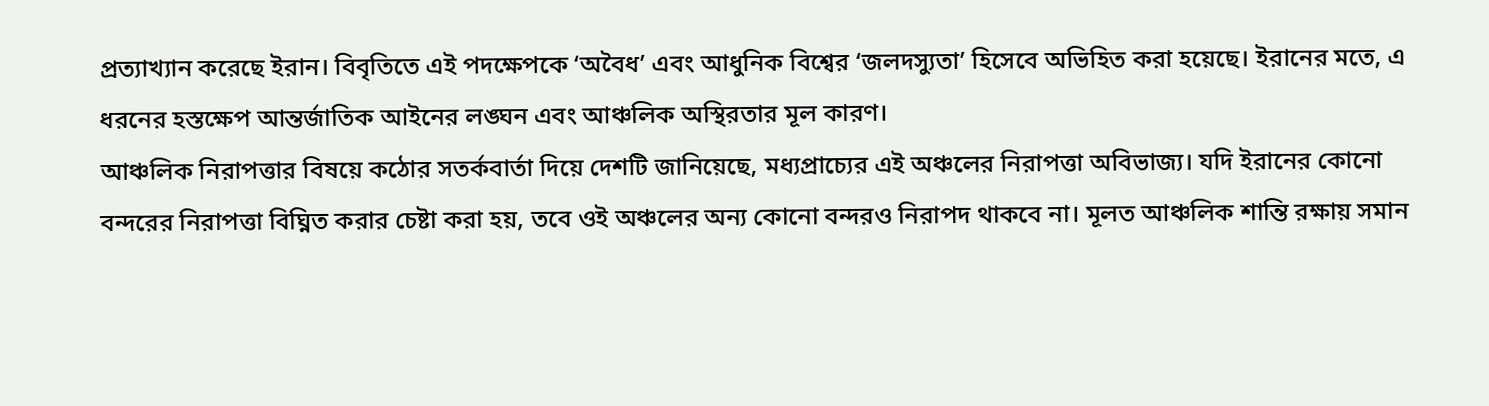প্রত্যাখ্যান করেছে ইরান। বিবৃতিতে এই পদক্ষেপকে ‘অবৈধ’ এবং আধুনিক বিশ্বের ‘জলদস্যুতা’ হিসেবে অভিহিত করা হয়েছে। ইরানের মতে, এ ধরনের হস্তক্ষেপ আন্তর্জাতিক আইনের লঙ্ঘন এবং আঞ্চলিক অস্থিরতার মূল কারণ।
আঞ্চলিক নিরাপত্তার বিষয়ে কঠোর সতর্কবার্তা দিয়ে দেশটি জানিয়েছে, মধ্যপ্রাচ্যের এই অঞ্চলের নিরাপত্তা অবিভাজ্য। যদি ইরানের কোনো বন্দরের নিরাপত্তা বিঘ্নিত করার চেষ্টা করা হয়, তবে ওই অঞ্চলের অন্য কোনো বন্দরও নিরাপদ থাকবে না। মূলত আঞ্চলিক শান্তি রক্ষায় সমান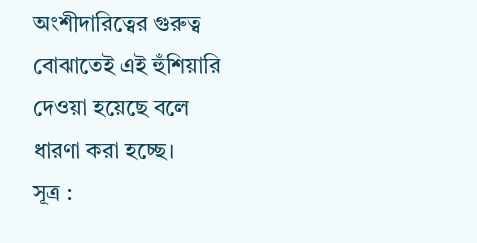অংশীদারিত্বের গুরুত্ব বোঝাতেই এই হুঁশিয়ারি দেওয়া হয়েছে বলে ধারণা করা হচ্ছে।
সূত্র :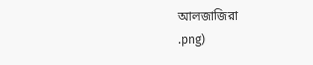আলজাজিরা
.png)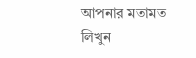আপনার মতামত লিখুন